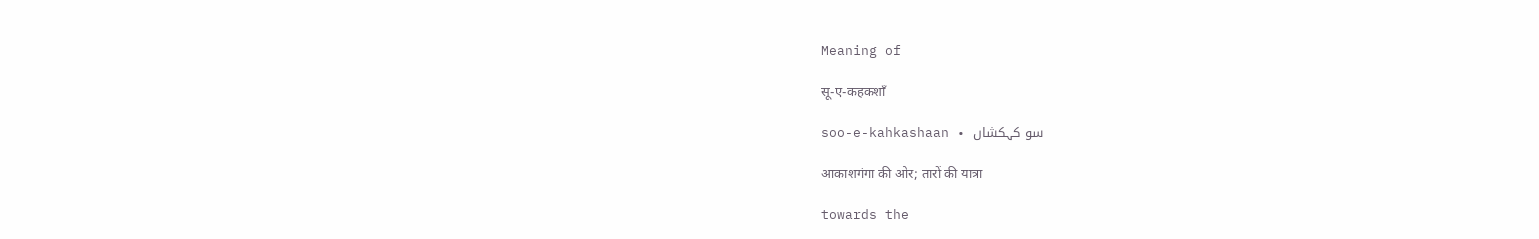Meaning of

सू-ए-कहकशाँ

soo-e-kahkashaan • سو کہکشاں

आकाशगंगा की ओर; तारों की यात्रा

towards the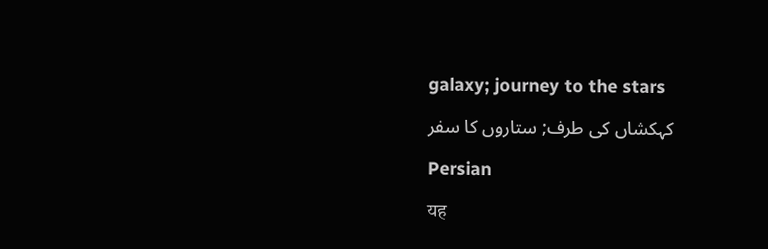galaxy; journey to the stars

کہکشاں کی طرف; ستاروں کا سفر

Persian

यह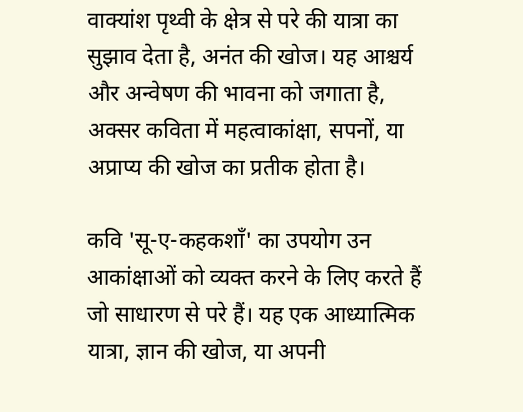वाक्यांश पृथ्वी के क्षेत्र से परे की यात्रा का सुझाव देता है, अनंत की खोज। यह आश्चर्य और अन्वेषण की भावना को जगाता है, अक्सर कविता में महत्वाकांक्षा, सपनों, या अप्राप्य की खोज का प्रतीक होता है।

कवि 'सू-ए-कहकशाँ' का उपयोग उन आकांक्षाओं को व्यक्त करने के लिए करते हैं जो साधारण से परे हैं। यह एक आध्यात्मिक यात्रा, ज्ञान की खोज, या अपनी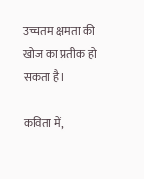उच्चतम क्षमता की खोज का प्रतीक हो सकता है।

कविता में,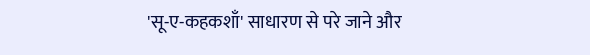'सू-ए-कहकशाँ' साधारण से परे जाने और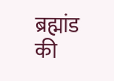ब्रह्मांड की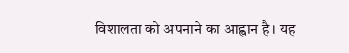विशालता को अपनाने का आह्वान है। यह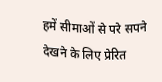हमें सीमाओं से परे सपने देखने के लिए प्रेरित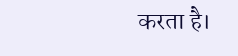करता है।